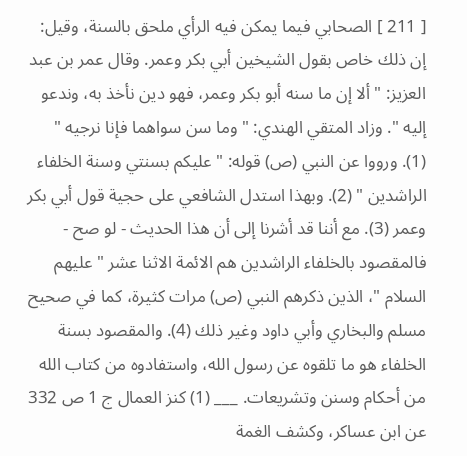[ 211 ] الصحابي فيما يمكن فيه الرأي ملحق بالسنة، وقيل: إن ذلك خاص بقول الشيخين أبي بكر وعمر. وقال عمر بن عبد العزيز: " ألا إن ما سنه أبو بكر وعمر، فهو دين نأخذ به، وندعو إليه ". وزاد المتقي الهندي: " وما سن سواهما فإنا نرجيه " (1). ورووا عن النبي (ص) قوله: " عليكم بسنتي وسنة الخلفاء الراشدين " (2). وبهذا استدل الشافعي على حجية قول أبي بكر وعمر (3). مع أننا قد أشرنا إلى أن هذا الحديث - لو صح - فالمقصود بالخلفاء الراشدين هم الائمة الاثنا عشر " عليهم السلام "، الذين ذكرهم النبي (ص) مرات كثيرة، كما في صحيح مسلم والبخاري وأبي داود وغير ذلك (4). والمقصود بسنة الخلفاء هو ما تلقوه عن رسول الله، واستفادوه من كتاب الله من أحكام وسنن وتشريعات. ___ (1) كنز العمال ج 1 ص 332 عن ابن عساكر، وكشف الغمة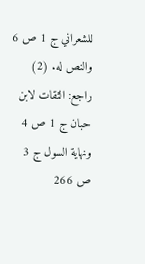للشعراني ج 1 ص 6 والنص له. (2) راجع: الثقات لابن حبان ج 1 ص 4 ونهاية السول ج 3 ص 266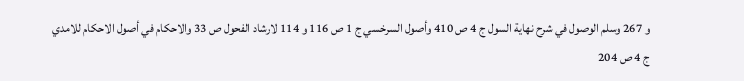و 267 وسلم الوصول في شرح نهاية السول ج 4 ص 410 وأصول السرخسي ج 1 ص 116 و 114 لارشاد الفحول ص 33 والاحكام في أصول الاحكام للامدي ج 4 ص 204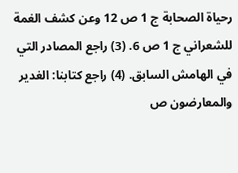رحياة الصحابة ج 1 ص 12 وعن كشف الغمة للشعراني ج 1 ص 6. (3) راجع المصادر التي في الهامش السابق. (4) راجع كتابنا: الغدير والمعارضون ص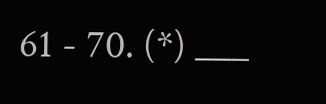61 - 70. (*) ___